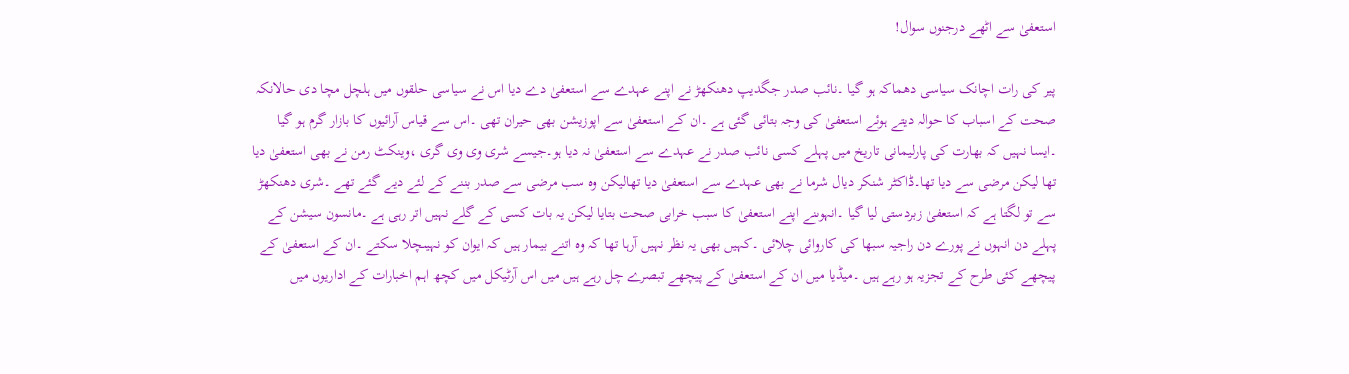استعفیٰ سے اٹھے درجنوں سوال!

پیر کی رات اچانک سیاسی دھماکہ ہو گیا ۔نائب صدر جگدیپ دھنکھڑ نے اپنے عہدے سے استعفیٰ دے دیا اس نے سیاسی حلقوں میں ہلچل مچا دی حالانکہ صحت کے اسباب کا حوالہ دیتے ہوئے استعفیٰ کی وجہ بتائی گئی ہے ۔ان کے استعفیٰ سے اپوزیشن بھی حیران تھی ۔اس سے قیاس آرائیوں کا بازار گرم ہو گیا ۔ایسا نہیں کہ بھارت کی پارلیمانی تاریخ میں پہلے کسی نائب صدر نے عہدے سے استعفیٰ نہ دیا ہو۔جیسے شری وی وی گری ،وینکٹ رمن نے بھی استعفیٰ دیا تھا لیکن مرضی سے دیا تھا۔ڈاکٹر شنکر دیال شرما نے بھی عہدے سے استعفیٰ دیا تھالیکن وہ سب مرضی سے صدر بننے کے لئے دیے گئے تھے ۔شری دھنکھڑ سے تو لگتا ہے کہ استعفیٰ زبردستی لیا گیا ۔انہوںنے اپنے استعفیٰ کا سبب خرابی صحت بتایا لیکن یہ بات کسی کے گلے نہیں اتر رہی ہے ۔مانسون سیشن کے پہلے دن انہوں نے پورے دن راجیہ سبھا کی کاروائی چلائی ۔کہیں بھی یہ نظر نہیں آرہا تھا کہ وہ اتنے بیمار ہیں کہ ایوان کو نہیںچلا سکتے ۔ان کے استعفیٰ کے پیچھے کئی طرح کے تجزیہ ہو رہے ہیں ۔میڈیا میں ان کے استعفیٰ کے پیچھے تبصرے چل رہے ہیں میں اس آرٹیکل میں کچھ اہم اخبارات کے اداریوں میں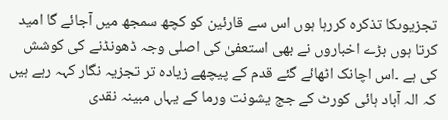تجزیوںکا تذکرہ کررہا ہوں اس سے قارئین کو کچھ سمجھ میں آجائے گا امید کرتا ہوں بڑے اخباروں نے بھی استعفیٰ کی اصلی وجہ ڈھونڈنے کی کوشش کی ہے ۔اس اچانک اٹھائے گئے قدم کے پیچھے زیادہ تر تجزیہ نگار کہہ رہے ہیں کہ الہ آباد ہائی کورٹ کے جج یشونت ورما کے یہاں مبینہ نقدی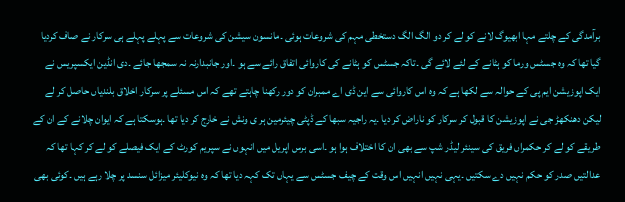برآمدگی کے چلتے مہا ابھیوگ لانے کو لے کر دو الگ الگ دستخطی مہم کی شروعات ہوئی ۔مانسون سیشن کی شروعات سے پہلے پہلے ہی سرکار نے صاف کردیا گیا تھا کہ وہ جسٹس ورما کو ہٹانے کے لئے لائے گی ۔تاکہ جسٹس کو ہٹانے کی کاروائی اتفاق رائے سے ہو ۔اور جانبدارنہ نہ سمجھا جائے ۔دی انڈین ایکسپریس نے ایک اپوزیشن ایم پی کے حوالہ سے لکھا ہے کہ وہ اس کاروائی سے این ڈی اے ممبران کو دور رکھنا چاہتے تھے کہ اس مسئلے پر سرکار اخلاق بلندیاں حاصل کر لے لیکن دھنکھڑ جی نے اپوزیشن کا قبول کر سرکار کو ناراض کر دیا ۔یہ راجیہ سبھا کے ڈپٹی چیئرمین ہر ی ونش نے خارج کر دیا تھا ۔ہوسکتا ہے کہ ایوان چلانے کے ان کے طریقے کو لے کر حکمراں فریق کی سینئر لیڈر شپ سے بھی ان کا اختلاف ہوا ہو ۔اسی برس اپریل میں انہوں نے سپریم کورٹ کے ایک فیصلے کو لے کر کہا تھا کہ عدالتیں صدر کو حکم نہیں دے سکتیں ۔یہی نہیں انہیں اس وقت کے چیف جسٹس سے یہاں تک کہہ دیا تھا کہ وہ نیوکلیئر میزائل سنسد پر چلا رہے ہیں ۔کوئی بھی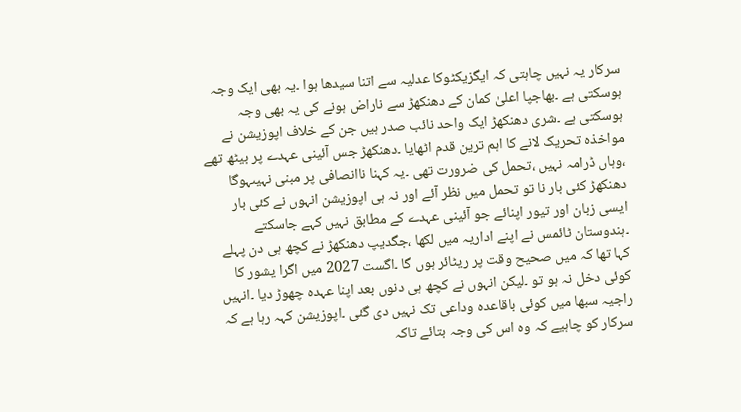سرکار یہ نہیں چاہتی کہ ایگزیکٹوکا عدلیہ سے اتنا سیدھا ہوا ۔یہ بھی ایک وجہ ہوسکتی ہے ۔بھاجپا اعلیٰ کمان کے دھنکھڑ سے ناراض ہونے کی یہ بھی وجہ ہوسکتی ہے ۔شری دھنکھڑ ایک واحد نائب صدر ہیں جن کے خلاف اپوزیشن نے مواخذہ تحریک لانے کا اہم ترین قدم اٹھایا ۔دھنکھڑ جس آئینی عہدے پر بیٹھ تھے ،وہاں ڈرامہ نہیں ،تحمل کی ضرورت تھی ۔یہ کہنا ناانصافی پر مبنی نہیںہوگا دھنکھڑ کئی بار نا تو تحمل میں نظر آئے اور نہ ہی اپوزیشن انہوں نے کئی بار ایسی زبان اور تیور اپنائے جو آئینی عہدے کے مطابق نہیں کہے جاسکتے ۔ہندوستان ٹائمس نے اپنے اداریہ میں لکھا ،جگدیپ دھنکھڑ نے کچھ ہی دن پہلے کہا تھا کہ میں صحیح وقت پر ریٹائر ہوں گا ۔اگست 2027 میں اگرا یشور کا کوئی دخل نہ ہو تو ۔لیکن انہوں نے کچھ ہی دنوں بعد اپنا عہدہ چھوڑ دیا ۔انہیں راجیہ سبھا میں کوئی باقاعدہ وداعی تک نہیں دی گئی ۔اپوزیشن کہہ رہا ہے کہ سرکار کو چاہیے کہ وہ اس کی وجہ بتائے تاکہ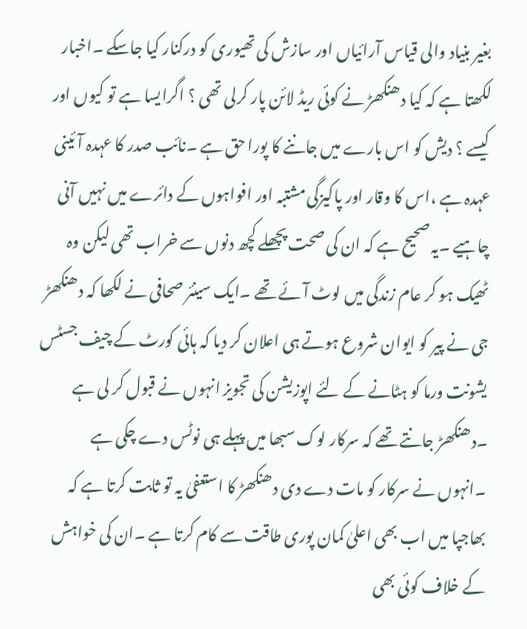بغیر بنیاد والی قیاس آرائیاں اور سازش کی تھیوری کو درکنار کیا جاسکے ۔اخبار لکھتا ہے کہ کیا دھنکھڑ نے کوئی ریڈ لائن پار کرلی تھی ؟ اگرایسا ہے تو کیوں اور کیسے ؟ دیش کو اس بارے میں جاننے کا پورا حق ہے ۔نائب صدر کا عہدہ آئینی عہدہ ہے ،اس کا وقار اور پاکیزگی مشتبہ اور افواہوں کے دائرے میں نہیں آنی چاہیے ۔یہ صحیح ہے کہ ان کی صحت پچھلے کچھ دنوں سے خراب تھی لیکن وہ ٹھیک ہو کر عام زندگی میں لوٹ آئے تھے ۔ایک سینئر صحافی نے لکھا کہ دھنکھڑ جی نے پیر کو ایوان شروع ہوتے ہی اعلان کر دیا کہ ہائی کورٹ کے چیف جسٹس یشونت ورما کو ہٹانے کے لئے اپوزیشن کی تجویز انہوں نے قبول کر لی ہے ۔دھنکھڑ جانتے تھے کہ سرکار لوک سبھا میں پہلے ہی نوٹس دے چکی ہے ۔انہوں نے سرکار کو مات دے دی دھنکھڑ کا استعفیٰ یہ تو ثابت کرتا ہے کہ بھاجپا میں اب بھی اعلیٰ کمان پوری طاقت سے کام کرتا ہے ۔ان کی خواہش کے خلاف کوئی بھی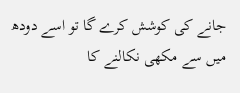جانے کی کوشش کرے گا تو اسے دودھ میں سے مکھی نکالنے کا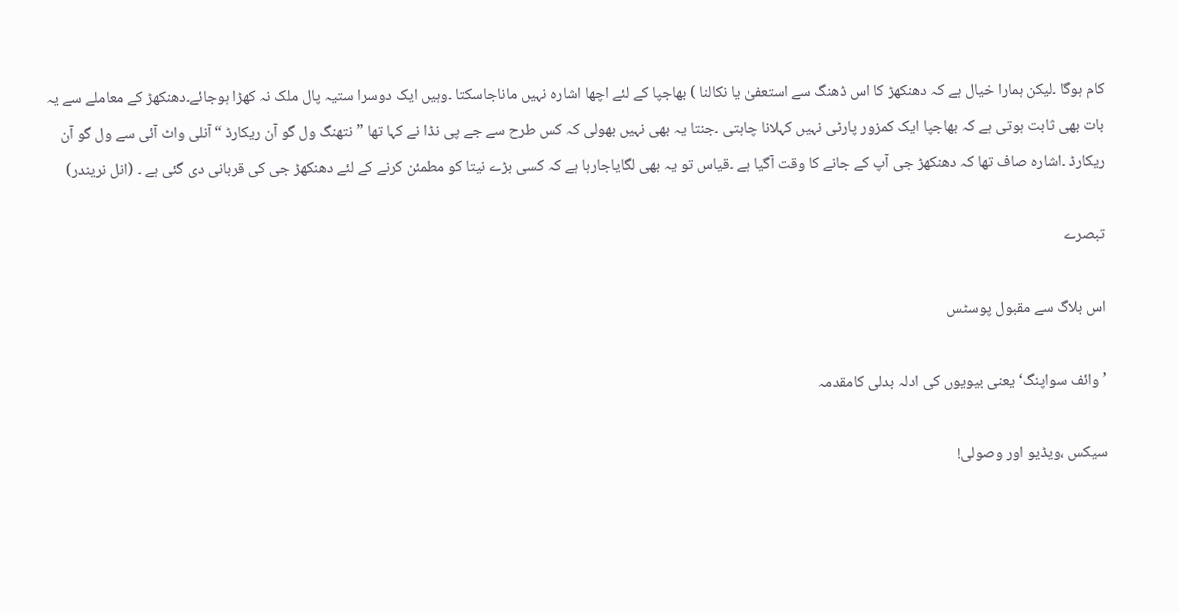کام ہوگا ۔لیکن ہمارا خیال ہے کہ دھنکھڑ کا اس ڈھنگ سے استعفیٰ یا نکالنا ) بھاجپا کے لئے اچھا اشارہ نہیں ماناجاسکتا ۔وہیں ایک دوسرا ستیہ پال ملک نہ کھڑا ہوجائے۔دھنکھڑ کے معاملے سے یہ بات بھی ثابت ہوتی ہے کہ بھاجپا ایک کمزور پارٹی نہیں کہلانا چاہتی ۔جنتا یہ بھی نہیں بھولی کہ کس طرح سے جے پی نڈا نے کہا تھا ”نتھنگ ول گو آن ریکارڈ “آنلی واٹ آئی سے ول گو آن ریکارڈ ۔اشارہ صاف تھا کہ دھنکھڑ جی آپ کے جانے کا وقت آگیا ہے ۔قیاس تو یہ بھی لگایاجارہا ہے کہ کسی بڑے نیتا کو مطمئن کرنے کے لئے دھنکھڑ جی کی قربانی دی گئی ہے ۔ (انل نریندر)

تبصرے

اس بلاگ سے مقبول پوسٹس

’وائف سواپنگ‘ یعنی بیویوں کی ادلہ بدلی کامقدمہ

سیکس ،ویڈیو اور وصولی!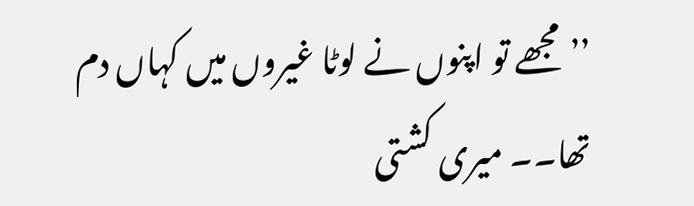’’مجھے تو اپنوں نے لوٹا غیروں میں کہاں دم تھا۔۔ میری کشتی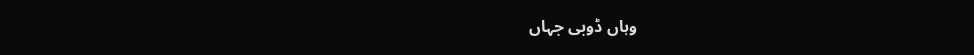وہاں ڈوبی جہاں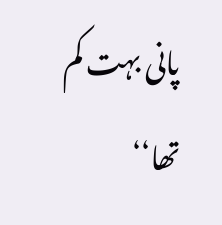پانی بہت کم تھا‘‘